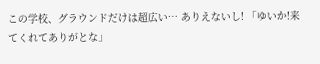この学校、グラウンドだけは超広い… ありえないし! 「ゆいか!来てくれてありがとな」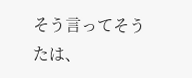そう言ってそうたは、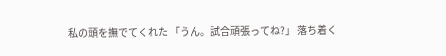私の頭を撫でてくれた 「うん。試合頑張ってね?」 落ち着く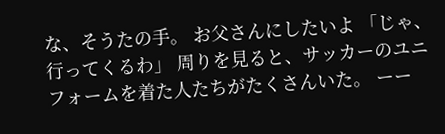な、そうたの手。 お父さんにしたいよ 「じゃ、行ってくるわ」 周りを見ると、サッカーのユニフォームを着た人たちがたくさんいた。 ーー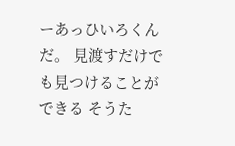ーあっひいろくんだ。 見渡すだけでも見つけることができる そうた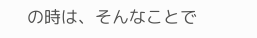の時は、そんなことで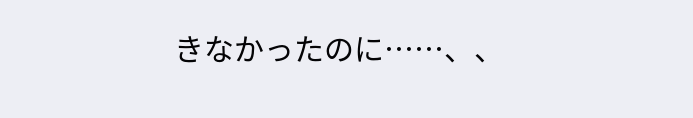きなかったのに……、、